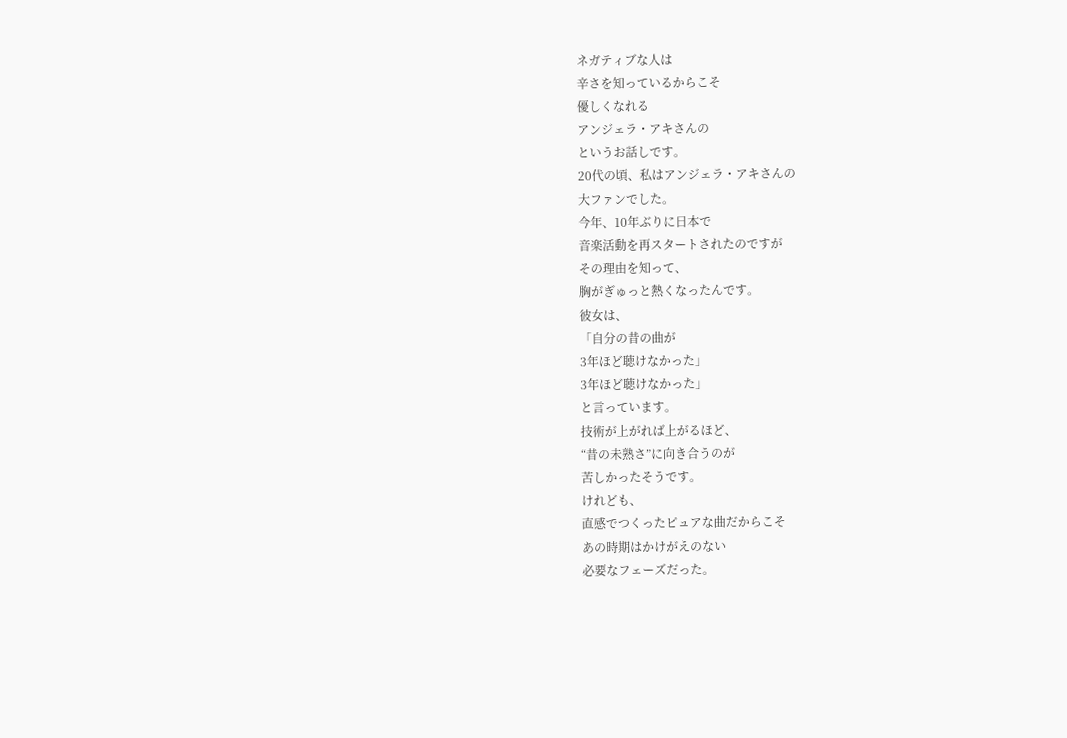ネガティブな人は
辛さを知っているからこそ
優しくなれる
アンジェラ・アキさんの
というお話しです。
20代の頃、私はアンジェラ・アキさんの
大ファンでした。
今年、10年ぶりに日本で
音楽活動を再スタートされたのですが
その理由を知って、
胸がぎゅっと熱くなったんです。
彼女は、
「自分の昔の曲が
3年ほど聴けなかった」
3年ほど聴けなかった」
と言っています。
技術が上がれば上がるほど、
“昔の未熟さ”に向き合うのが
苦しかったそうです。
けれども、
直感でつくったピュアな曲だからこそ
あの時期はかけがえのない
必要なフェーズだった。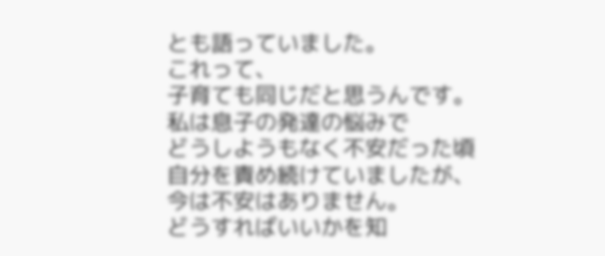とも語っていました。
これって、
子育ても同じだと思うんです。
私は息子の発達の悩みで
どうしようもなく不安だった頃
自分を責め続けていましたが、
今は不安はありません。
どうすればいいかを知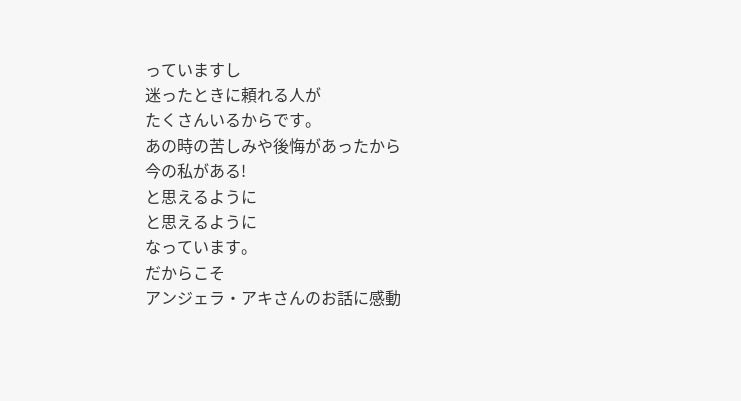っていますし
迷ったときに頼れる人が
たくさんいるからです。
あの時の苦しみや後悔があったから
今の私がある!
と思えるように
と思えるように
なっています。
だからこそ
アンジェラ・アキさんのお話に感動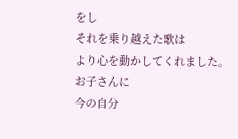をし
それを乗り越えた歌は
より心を動かしてくれました。
お子さんに
今の自分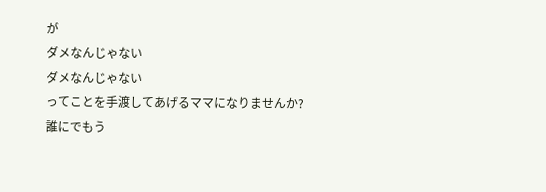が
ダメなんじゃない
ダメなんじゃない
ってことを手渡してあげるママになりませんか?
誰にでもう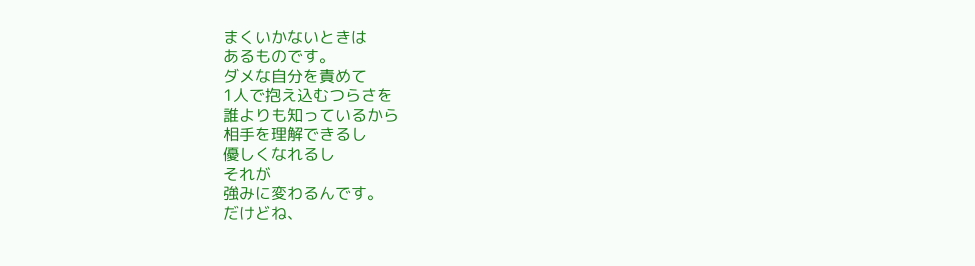まくいかないときは
あるものです。
ダメな自分を責めて
1人で抱え込むつらさを
誰よりも知っているから
相手を理解できるし
優しくなれるし
それが
強みに変わるんです。
だけどね、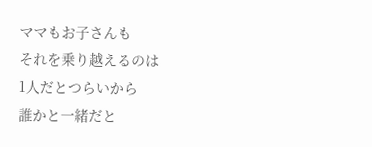ママもお子さんも
それを乗り越えるのは
1人だとつらいから
誰かと一緒だと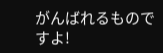がんばれるものですよ!